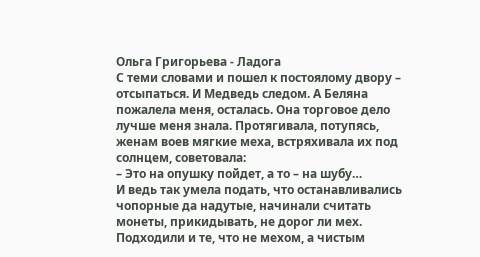Ольга Григорьева - Ладога
С теми словами и пошел к постоялому двору – отсыпаться. И Медведь следом. А Беляна пожалела меня, осталась. Она торговое дело лучше меня знала. Протягивала, потупясь, женам воев мягкие меха, встряхивала их под солнцем, советовала:
– Это на опушку пойдет, а то – на шубу…
И ведь так умела подать, что останавливались чопорные да надутые, начинали считать монеты, прикидывать, не дорог ли мех. Подходили и те, что не мехом, а чистым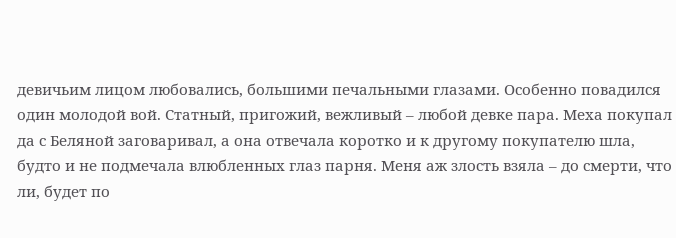девичьим лицом любовались, большими печальными глазами. Особенно повадился один молодой вой. Статный, пригожий, вежливый – любой девке пара. Меха покупал да с Беляной заговаривал, а она отвечала коротко и к другому покупателю шла, будто и не подмечала влюбленных глаз парня. Меня аж злость взяла – до смерти, что ли, будет по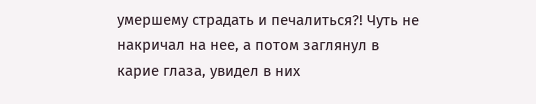умершему страдать и печалиться?! Чуть не накричал на нее, а потом заглянул в карие глаза, увидел в них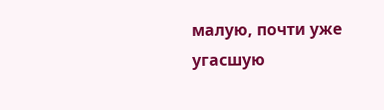малую, почти уже угасшую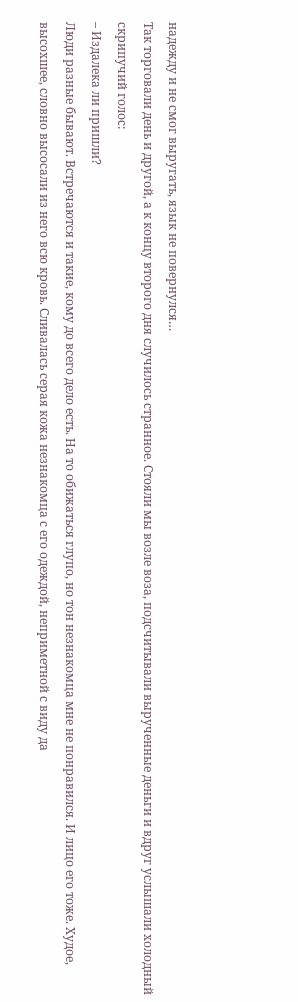надежду и не смог выругать, язык не повернулся…
Так торговали день и другой, а к концу второго дня случилось странное. Стояли мы возле воза, подсчитывали вырученные деньги и вдруг услышали холодный скрипучий голос:
– Издалека ли пришли?
Люди разные бывают. Встречаются и такие, кому до всего дело есть. На то обижаться глупо, но тон незнакомца мне не понравился. И лицо его тоже. Худое, высохшее, словно высосали из него всю кровь. Сливалась серая кожа незнакомца с его одеждой, неприметной с виду да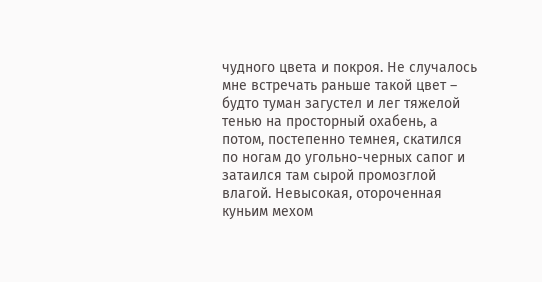чудного цвета и покроя. Не случалось мне встречать раньше такой цвет – будто туман загустел и лег тяжелой тенью на просторный охабень, а потом, постепенно темнея, скатился по ногам до угольно-черных сапог и затаился там сырой промозглой влагой. Невысокая, отороченная куньим мехом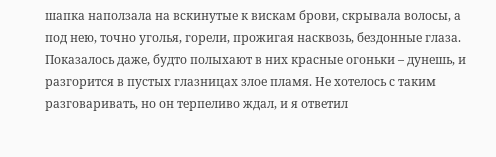шапка наползала на вскинутые к вискам брови, скрывала волосы, а под нею, точно уголья, горели, прожигая насквозь, бездонные глаза. Показалось даже, будто полыхают в них красные огоньки – дунешь, и разгорится в пустых глазницах злое пламя. Не хотелось с таким разговаривать, но он терпеливо ждал, и я ответил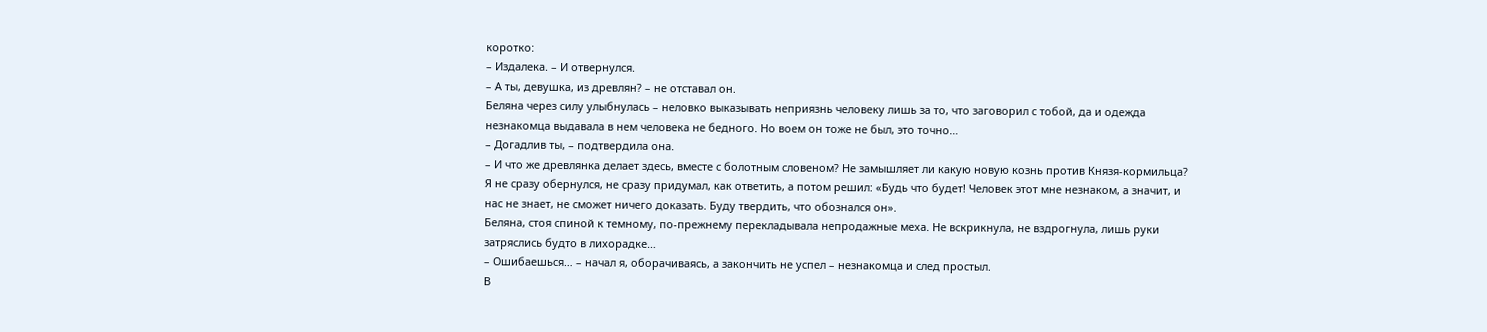коротко:
– Издалека. – И отвернулся.
– А ты, девушка, из древлян? – не отставал он.
Беляна через силу улыбнулась – неловко выказывать неприязнь человеку лишь за то, что заговорил с тобой, да и одежда незнакомца выдавала в нем человека не бедного. Но воем он тоже не был, это точно…
– Догадлив ты, – подтвердила она.
– И что же древлянка делает здесь, вместе с болотным словеном? Не замышляет ли какую новую кознь против Князя-кормильца?
Я не сразу обернулся, не сразу придумал, как ответить, а потом решил: «Будь что будет! Человек этот мне незнаком, а значит, и нас не знает, не сможет ничего доказать. Буду твердить, что обознался он».
Беляна, стоя спиной к темному, по-прежнему перекладывала непродажные меха. Не вскрикнула, не вздрогнула, лишь руки затряслись будто в лихорадке…
– Ошибаешься… – начал я, оборачиваясь, а закончить не успел – незнакомца и след простыл.
В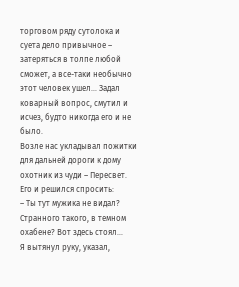торговом ряду сутолока и суета дело привычное – затеряться в толпе любой сможет, а все-таки необычно этот человек ушел… Задал коварный вопрос, смутил и исчез, будто никогда его и не было.
Возле нас укладывал пожитки для дальней дороги к дому охотник из чуди – Пересвет. Его и решился спросить:
– Ты тут мужика не видал? Странного такого, в темном охабене? Вот здесь стоял…
Я вытянул руку, указал,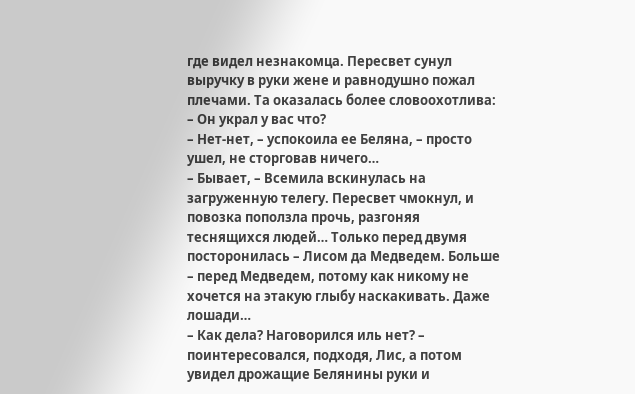где видел незнакомца. Пересвет сунул выручку в руки жене и равнодушно пожал плечами. Та оказалась более словоохотлива:
– Он украл у вас что?
– Нет-нет, – успокоила ее Беляна, – просто ушел, не сторговав ничего…
– Бывает, – Всемила вскинулась на загруженную телегу. Пересвет чмокнул, и повозка поползла прочь, разгоняя теснящихся людей… Только перед двумя посторонилась – Лисом да Медведем. Больше – перед Медведем, потому как никому не хочется на этакую глыбу наскакивать. Даже лошади…
– Как дела? Наговорился иль нет? – поинтересовался, подходя, Лис, а потом увидел дрожащие Белянины руки и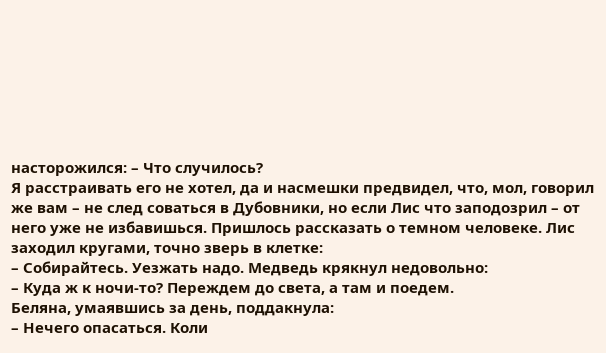насторожился: – Что случилось?
Я расстраивать его не хотел, да и насмешки предвидел, что, мол, говорил же вам – не след соваться в Дубовники, но если Лис что заподозрил – от него уже не избавишься. Пришлось рассказать о темном человеке. Лис заходил кругами, точно зверь в клетке:
– Собирайтесь. Уезжать надо. Медведь крякнул недовольно:
– Куда ж к ночи-то? Переждем до света, а там и поедем.
Беляна, умаявшись за день, поддакнула:
– Нечего опасаться. Коли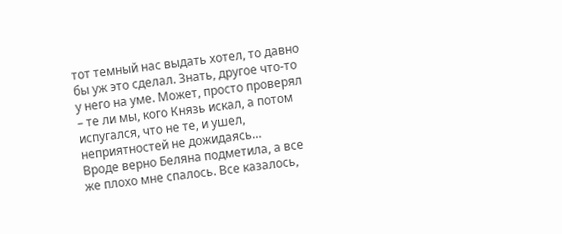тот темный нас выдать хотел, то давно бы уж это сделал. Знать, другое что-то у него на уме. Может, просто проверял – те ли мы, кого Князь искал, а потом испугался, что не те, и ушел, неприятностей не дожидаясь…
Вроде верно Беляна подметила, а все же плохо мне спалось. Все казалось,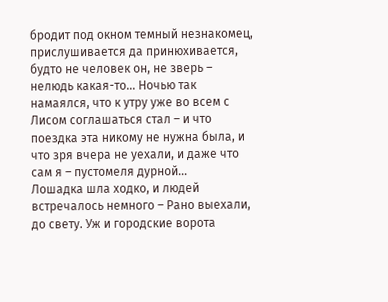бродит под окном темный незнакомец, прислушивается да принюхивается, будто не человек он, не зверь – нелюдь какая-то… Ночью так намаялся, что к утру уже во всем с Лисом соглашаться стал – и что поездка эта никому не нужна была, и что зря вчера не уехали, и даже что сам я – пустомеля дурной…
Лошадка шла ходко, и людей встречалось немного – Рано выехали, до свету. Уж и городские ворота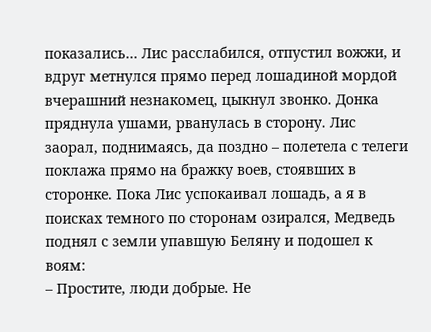показались… Лис расслабился, отпустил вожжи, и вдруг метнулся прямо перед лошадиной мордой вчерашний незнакомец, цыкнул звонко. Донка пряднула ушами, рванулась в сторону. Лис заорал, поднимаясь, да поздно – полетела с телеги поклажа прямо на бражку воев, стоявших в сторонке. Пока Лис успокаивал лошадь, а я в поисках темного по сторонам озирался, Медведь поднял с земли упавшую Беляну и подошел к воям:
– Простите, люди добрые. Не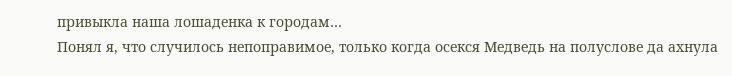привыкла наша лошаденка к городам…
Понял я, что случилось непоправимое, только когда осекся Медведь на полуслове да ахнула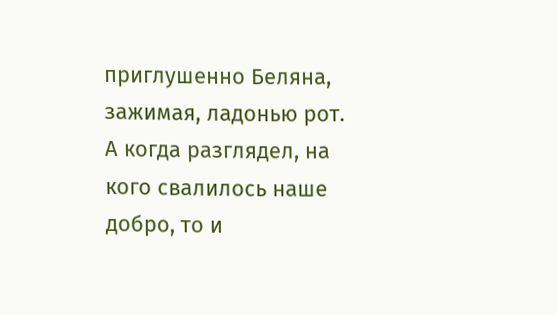приглушенно Беляна, зажимая, ладонью рот. А когда разглядел, на кого свалилось наше добро, то и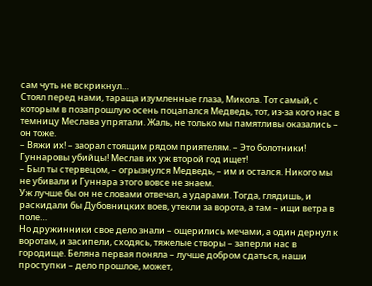сам чуть не вскрикнул…
Стоял перед нами, тараща изумленные глаза, Микола. Тот самый, с которым в позапрошлую осень поцапался Медведь, тот, из-за кого нас в темницу Меслава упрятали. Жаль, не только мы памятливы оказались – он тоже.
– Вяжи их! – заорал стоящим рядом приятелям. – Это болотники! Гуннаровы убийцы! Меслав их уж второй год ищет!
– Был ты стервецом, – огрызнулся Медведь, – им и остался. Никого мы не убивали и Гуннара этого вовсе не знаем.
Уж лучше бы он не словами отвечал, а ударами. Тогда, глядишь, и раскидали бы Дубовницких воев, утекли за ворота, а там – ищи ветра в поле…
Но дружинники свое дело знали – ощерились мечами, а один дернул к воротам, и засипели, сходясь, тяжелые створы – заперли нас в городище. Беляна первая поняла – лучше добром сдаться, наши проступки – дело прошлое, может,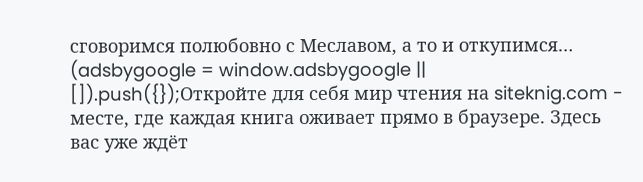сговоримся полюбовно с Меславом, а то и откупимся…
(adsbygoogle = window.adsbygoogle || []).push({});Откройте для себя мир чтения на siteknig.com - месте, где каждая книга оживает прямо в браузере. Здесь вас уже ждёт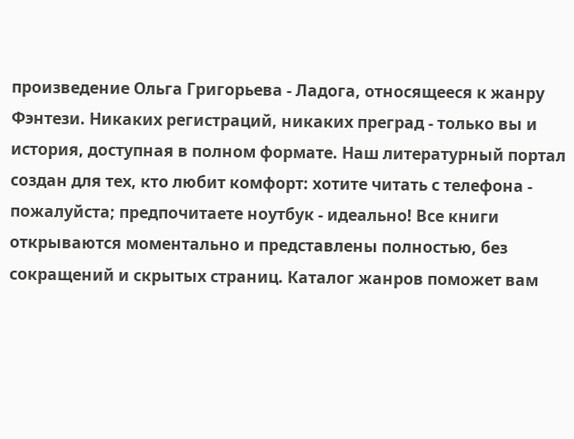произведение Ольга Григорьева - Ладога, относящееся к жанру Фэнтези. Никаких регистраций, никаких преград - только вы и история, доступная в полном формате. Наш литературный портал создан для тех, кто любит комфорт: хотите читать с телефона - пожалуйста; предпочитаете ноутбук - идеально! Все книги открываются моментально и представлены полностью, без сокращений и скрытых страниц. Каталог жанров поможет вам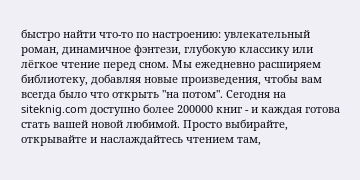быстро найти что-то по настроению: увлекательный роман, динамичное фэнтези, глубокую классику или лёгкое чтение перед сном. Мы ежедневно расширяем библиотеку, добавляя новые произведения, чтобы вам всегда было что открыть "на потом". Сегодня на siteknig.com доступно более 200000 книг - и каждая готова стать вашей новой любимой. Просто выбирайте, открывайте и наслаждайтесь чтением там,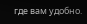где вам удобно.